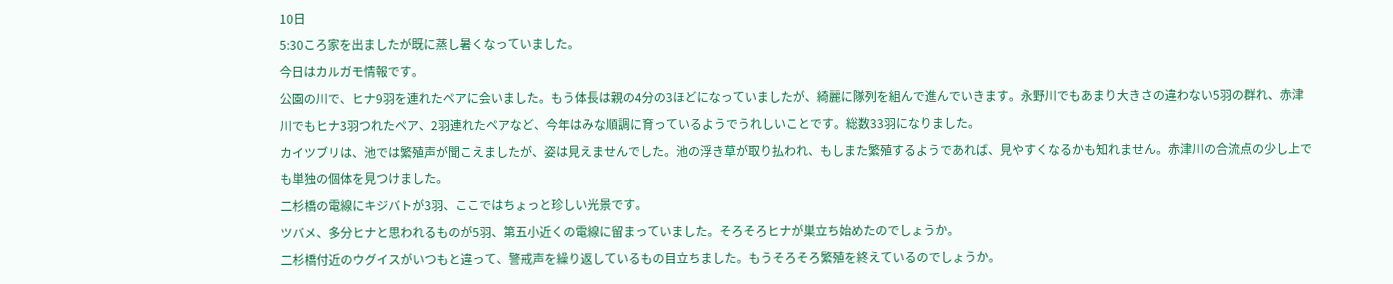10日
5:30ころ家を出ましたが既に蒸し暑くなっていました。
今日はカルガモ情報です。
公園の川で、ヒナ9羽を連れたペアに会いました。もう体長は親の4分の3ほどになっていましたが、綺麗に隊列を組んで進んでいきます。永野川でもあまり大きさの違わない5羽の群れ、赤津川でもヒナ3羽つれたペア、2羽連れたペアなど、今年はみな順調に育っているようでうれしいことです。総数33羽になりました。
カイツブリは、池では繁殖声が聞こえましたが、姿は見えませんでした。池の浮き草が取り払われ、もしまた繁殖するようであれば、見やすくなるかも知れません。赤津川の合流点の少し上でも単独の個体を見つけました。
二杉橋の電線にキジバトが3羽、ここではちょっと珍しい光景です。
ツバメ、多分ヒナと思われるものが5羽、第五小近くの電線に留まっていました。そろそろヒナが巣立ち始めたのでしょうか。
二杉橋付近のウグイスがいつもと違って、警戒声を繰り返しているもの目立ちました。もうそろそろ繁殖を終えているのでしょうか。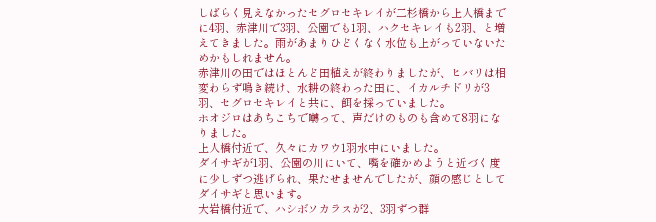しばらく見えなかったセグロセキレイが二杉橋から上人橋までに4羽、赤津川で3羽、公園でも1羽、ハクセキレイも2羽、と増えてきました。雨があまりひどくなく水位も上がっていないためかもしれません。
赤津川の田ではほとんど田植えが終わりましたが、ヒバリは相変わらず鳴き続け、水耕の終わった田に、イカルチドリが3羽、セグロセキレイと共に、餌を採っていました。
ホオジロはあちこちで囀って、声だけのものも含めて8羽になりました。
上人橋付近で、久々にカワウ1羽水中にいました。
ダイサギが1羽、公園の川にいて、嘴を確かめようと近づく度に少しずつ逃げられ、果たせませんでしたが、顔の感じとしてダイサギと思います。
大岩橋付近で、ハシボソカラスが2、3羽ずつ群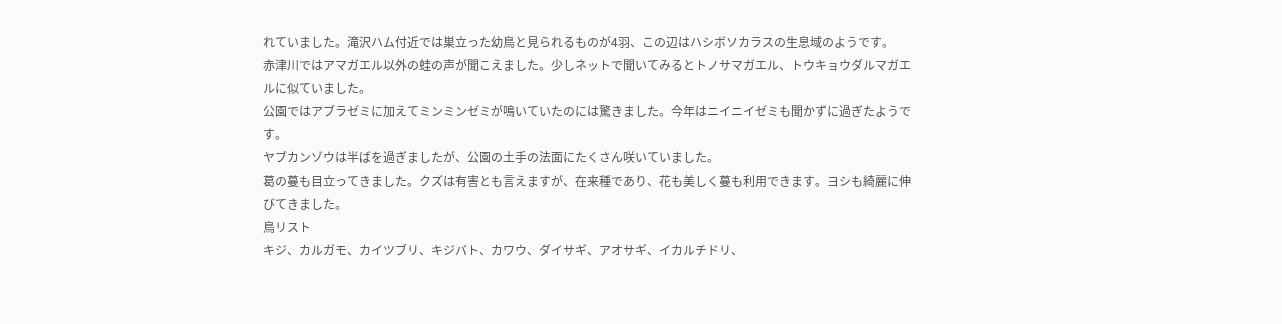れていました。滝沢ハム付近では巣立った幼鳥と見られるものが4羽、この辺はハシボソカラスの生息域のようです。
赤津川ではアマガエル以外の蛙の声が聞こえました。少しネットで聞いてみるとトノサマガエル、トウキョウダルマガエルに似ていました。
公園ではアブラゼミに加えてミンミンゼミが鳴いていたのには驚きました。今年はニイニイゼミも聞かずに過ぎたようです。
ヤブカンゾウは半ばを過ぎましたが、公園の土手の法面にたくさん咲いていました。
葛の蔓も目立ってきました。クズは有害とも言えますが、在来種であり、花も美しく蔓も利用できます。ヨシも綺麗に伸びてきました。
鳥リスト
キジ、カルガモ、カイツブリ、キジバト、カワウ、ダイサギ、アオサギ、イカルチドリ、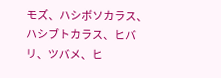モズ、ハシボソカラス、ハシブトカラス、ヒバリ、ツバメ、ヒ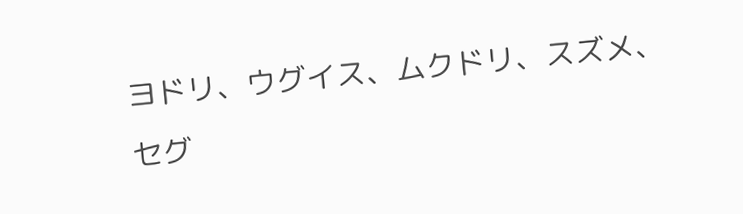ヨドリ、ウグイス、ムクドリ、スズメ、セグ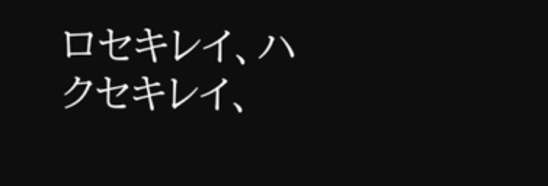ロセキレイ、ハクセキレイ、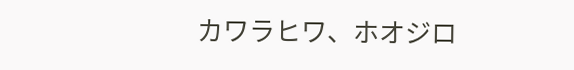カワラヒワ、ホオジロ